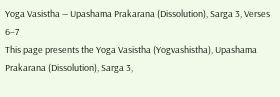Yoga Vasistha — Upashama Prakarana (Dissolution), Sarga 3, Verses 6–7
This page presents the Yoga Vasistha (Yogvashistha), Upashama Prakarana (Dissolution), Sarga 3,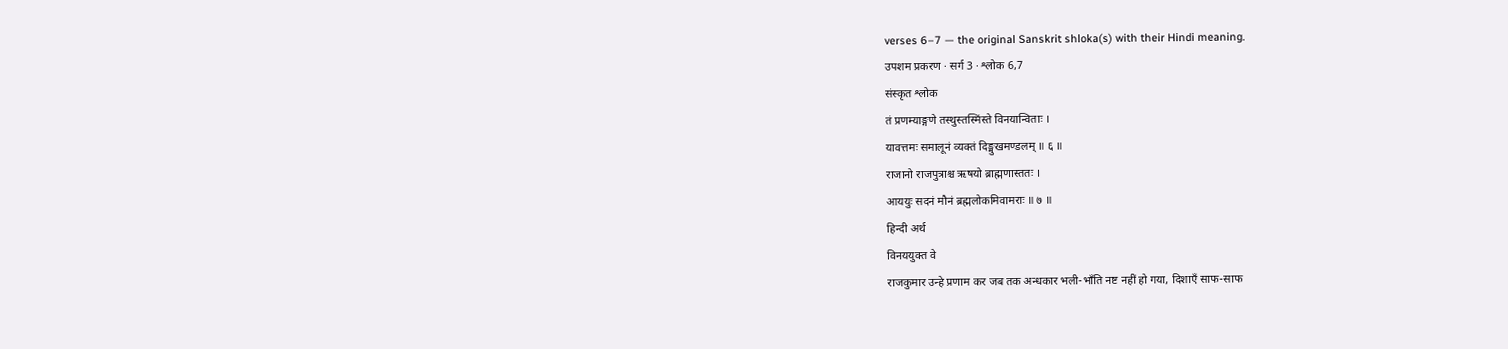verses 6–7 — the original Sanskrit shloka(s) with their Hindi meaning.
उपशम प्रकरण · सर्ग 3 · श्लोक 6,7
संस्कृत श्लोक
तं प्रणम्याङ्गणे तस्थुस्तस्मिंस्ते विनयान्विताः ।
यावत्तमः समालूनं व्यक्तं दिङ्मुखमण्डलम् ॥ ६ ॥
राजानो राजपुत्राश्च ऋषयो ब्राह्मणास्ततः ।
आययुः सदनं मौनं ब्रह्मलोकमिवामराः ॥ ७ ॥
हिन्दी अर्थ
विनययुक्त वे
राजकुमार उन्हे प्रणाम कर जब तक अन्धकार भली-भाँति नष्ट नहीं हो गया, दिशाएँ साफ-साफ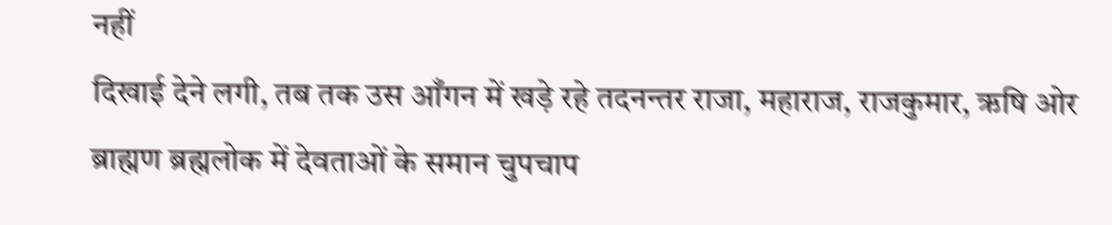नहीं
दिखाई देने लगी, तब तक उस आँगन में खड़े रहे तदनन्तर राजा, महाराज, राजकुमार, ऋषि ओर
ब्राह्मण ब्रह्मलोक में देवताओं के समान चुपचाप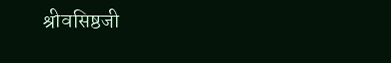श्रीवसिष्ठजी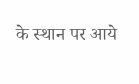के स्थान पर आये